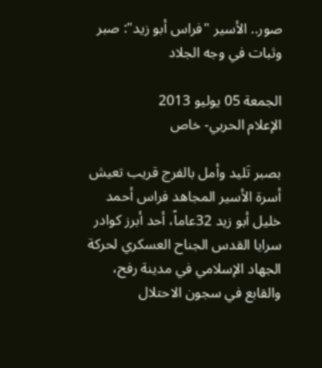صور.. الأسير "فراس أبو زيد": صبر وثبات في وجه الجلاد

الجمعة 05 يوليو 2013
الإعلام الحربي- خاص

بصبر تَليد وأمل بالفرج قريب تعيش أسرة الأسير المجاهد فراس أحمد خليل أبو زيد 32عاماً، أحد أبرز كوادر سرايا القدس الجناح العسكري لحركة الجهاد الإسلامي في مدينة رفح، والقابع في سجون الاحتلال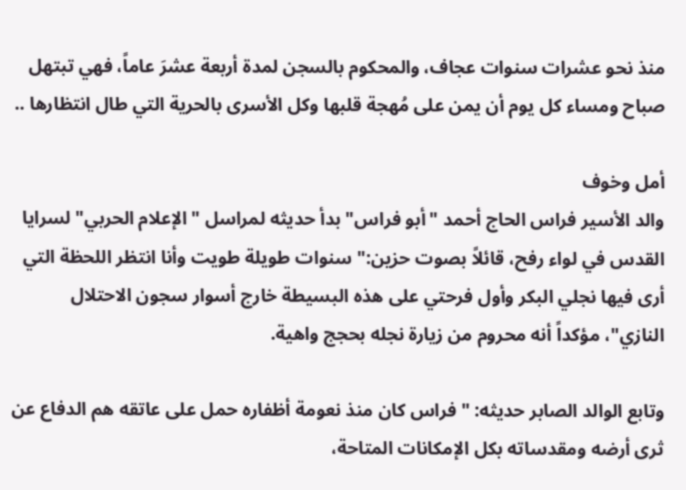منذ نحو عشرات سنوات عجاف، والمحكوم بالسجن لمدة أربعة عشرَ عاماً، فهي تبتهل صباح ومساء كل يوم أن يمن على مُهجة قلبها وكل الأسرى بالحرية التي طال انتظارها ..

أمل وخوف
والد الأسير فراس الحاج أحمد "أبو فراس" بدأ حديثه لمراسل "الإعلام الحربي" لسرايا القدس في لواء رفح، قائلاً بصوت حزين:" سنوات طويلة طويت وأنا انتظر اللحظة التي أرى فيها نجلي البكر وأول فرحتي على هذه البسيطة خارج أسوار سجون الاحتلال النازي"، مؤكداً أنه محروم من زيارة نجله بحجج واهية.

وتابع الوالد الصابر حديثه: " فراس كان منذ نعومة أظفاره حمل على عاتقه هم الدفاع عن ثرى أرضه ومقدساته بكل الإمكانات المتاحة،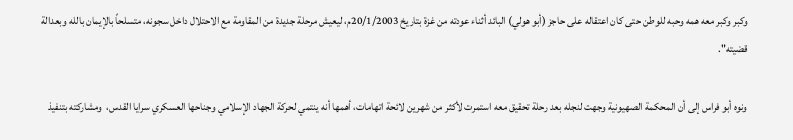وكبر وكبر معه همه وحبه للوطن حتى كان اعتقاله على حاجز (أبو هولي) البائد أثناء عودته من غزة بتاريخ 20/1/2003م، ليعيش مرحلة جديدة من المقاومة مع الاحتلال داخل سجونه، متسلحاً بالإيمان بالله وبعدالة قضيته".

ونوه أبو فراس إلى أن المحكمة الصهيونية وجهت لنجله بعد رحلة تحقيق معه استمرت لأكثر من شهرين لائحة اتهامات، أهمها أنه ينتمي لحركة الجهاد الإسلامي وجناحها العسكري سرايا القدس،  ومشاركته بتنفيذ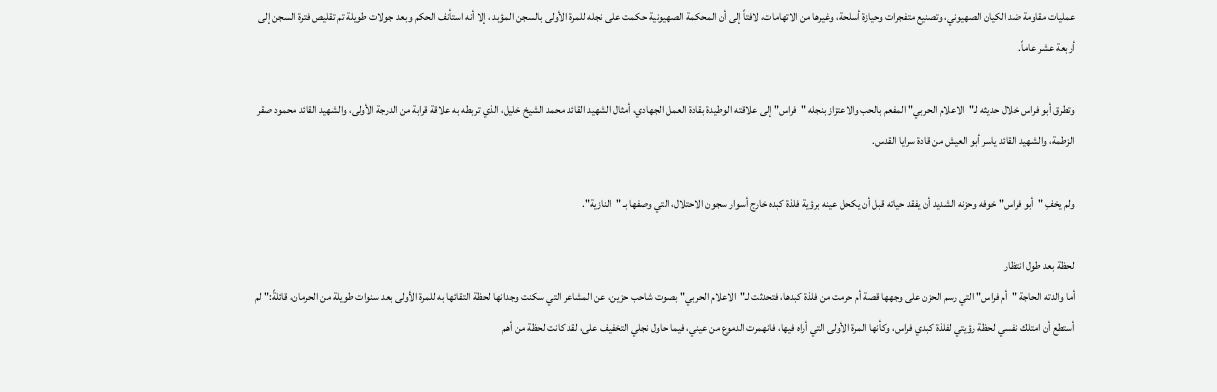عمليات مقاومة ضد الكيان الصهيوني، وتصنيع متفجرات وحيازة أسلحة، وغيرها من الاتهامات، لافتاً إلى أن المحكمة الصهيونية حكمت على نجله للمرة الأولى بالسجن المؤبد ، إلا أنه استأنف الحكم وبعد جولات طويلة تم تقليص فترة السجن إلى أربعة عشر عاماً.

وتطرق أبو فراس خلال حديثه لـ"الاعلام الحربي" المفعم بالحب والاعتزاز بنجله "فراس" إلى علاقته الوطيدة بقادة العمل الجهادي، أمثال الشهيد القائد محمد الشيخ خليل، الذي تربطه به علاقة قرابة من الدرجة الأولى، والشهيد القائد محمود صقر الزطمة، والشهيد القائد ياسر أبو العيش من قادة سرايا القدس.

ولم يخفِ "أبو فراس" خوفه وحزنه الشديد أن يفقد حياته قبل أن يكحل عينه برؤية فلذة كبده خارج أسوار سجون الاحتلال، التي وصفها بـ "النازية".

لحظة بعد طول انتظار
أما والدته الحاجة "أم فراس" التي رسم الحزن على وجهها قصة أم حرمت من فلذة كبدها، فتحدثت لـ"الاعلام الحربي" بصوت شاحب حزين، عن المشاعر التي سكنت وجدانها لحظة التقائها به للمرة الأولى بعد سنوات طويلة من الحرمان، قائلةً:" لم أستطع أن امتلك نفسي لحظة رؤيتي لفلذة كبدي فراس، وكأنها المرة الأولى التي أراه فيها، فانهمرت الدموع من عيني، فيما حاول نجلي التخفيف على، لقد كانت لحظة من أهم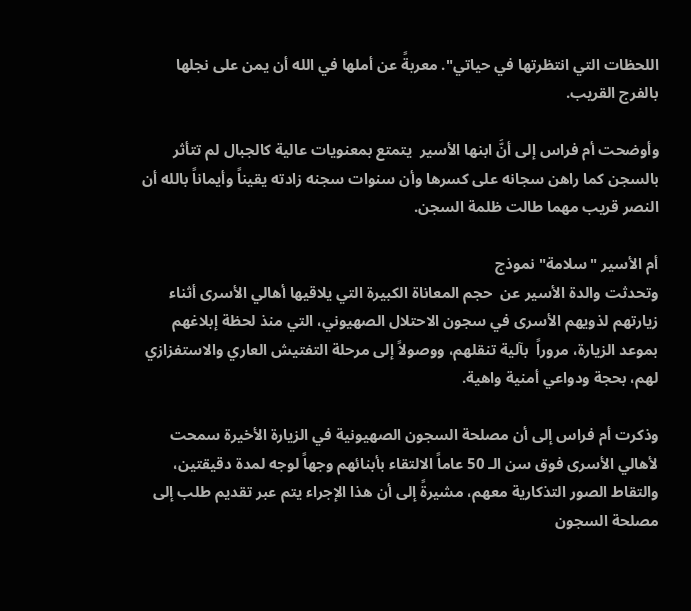اللحظات التي انتظرتها في حياتي". معربةً عن أملها في الله أن يمن على نجلها بالفرج القريب.

وأوضحت أم فراس إلى أنَّ ابنها الأسير  يتمتع بمعنويات عالية كالجبال لم تتأثر بالسجن كما راهن سجانه على كسرها وأن سنوات سجنه زادته يقيناً وأيماناً بالله أن النصر قريب مهما طالت ظلمة السجن.

أم الأسير "سلامة" نموذج
وتحدثت والدة الأسير عن  حجم المعاناة الكبيرة التي يلاقيها أهالي الأسرى أثناء زيارتهم لذويهم الأسرى في سجون الاحتلال الصهيوني، التي منذ لحظة إبلاغهم بموعد الزيارة، مروراً  بآلية تنقلهم، ووصولاً إلى مرحلة التفتيش العاري والاستفزازي لهم، بحجة ودواعي أمنية واهية.

وذكرت أم فراس إلى أن مصلحة السجون الصهيونية في الزيارة الأخيرة سمحت لأهالي الأسرى فوق سن الـ 50 عاماً الالتقاء بأبنائهم وجهاً لوجه لمدة دقيقتين، والتقاط الصور التذكارية معهم، مشيرةً إلى أن هذا الإجراء يتم عبر تقديم طلب إلى مصلحة السجون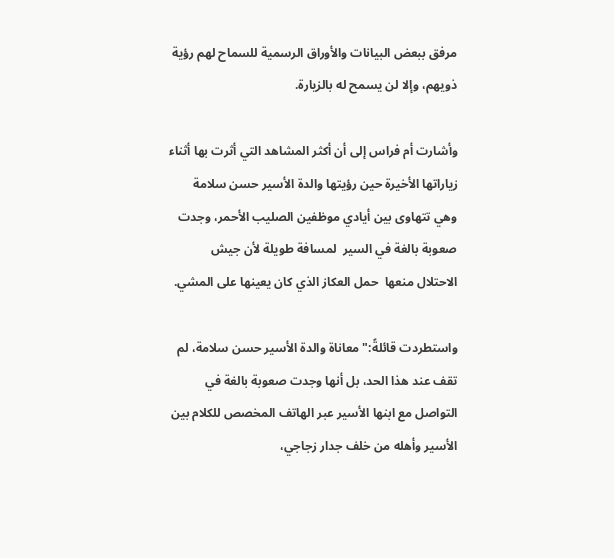مرفق ببعض البيانات والأوراق الرسمية للسماح لهم رؤية ذويهم، وإلا لن يسمح له بالزيارة.

وأشارت أم فراس إلى أن أكثر المشاهد التي أثرت بها أثناء زياراتها الأخيرة حين رؤيتها والدة الأسير حسن سلامة وهي تتهاوى بين أيادي موظفين الصليب الأحمر، وجدت صعوبة بالغة في السير  لمسافة طويلة لأن جيش الاحتلال منعها  حمل العكاز الذي كان يعينها على المشي.

واستطردت قائلةً:" معاناة والدة الأسير حسن سلامة، لم تقف عند هذا الحد، بل أنها وجدت صعوبة بالغة في التواصل مع ابنها الأسير عبر الهاتف المخصص للكلام بين الأسير وأهله من خلف جدار زجاجي،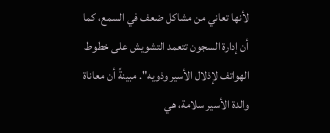لأنها تعاني من مشاكل ضعف في السمع، كما أن إدارة السجون تتعمد التشويش على خطوط الهواتف لإذلال الأسير وذويه". مبينةً أن معاناة والدة الأسير سلامة، هي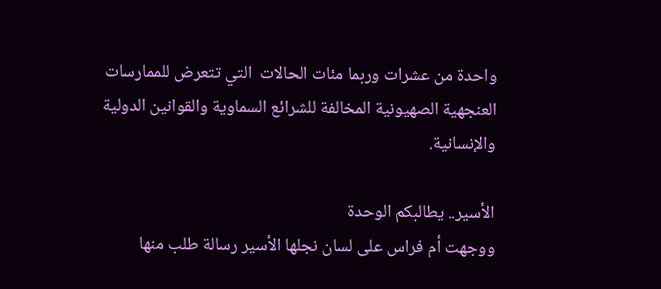واحدة من عشرات وربما مئات الحالات  التي تتعرض للممارسات العنجهية الصهيونية المخالفة للشرائع السماوية والقوانين الدولية والإنسانية.

الأسير.. يطالبكم الوحدة
ووجهت أم فراس على لسان نجلها الأسير رسالة طلب منها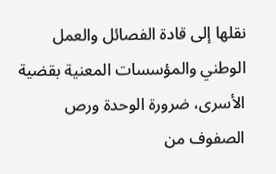نقلها إلى قادة الفصائل والعمل الوطني والمؤسسات المعنية بقضية الأسرى، ضرورة الوحدة ورص الصفوف من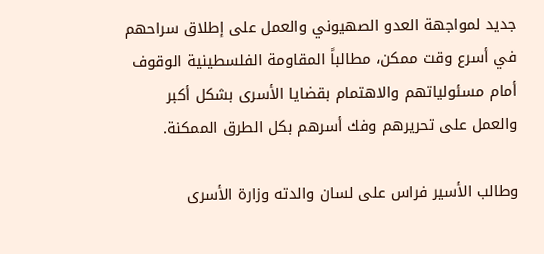جديد لمواجهة العدو الصهيوني والعمل على إطلاق سراحهم في أسرع وقت ممكن، مطالباً المقاومة الفلسطينية الوقوف أمام مسئولياتهم والاهتمام بقضايا الأسرى بشكل أكبر والعمل على تحريرهم وفك أسرهم بكل الطرق الممكنة.

وطالب الأسير فراس على لسان والدته وزارة الأسرى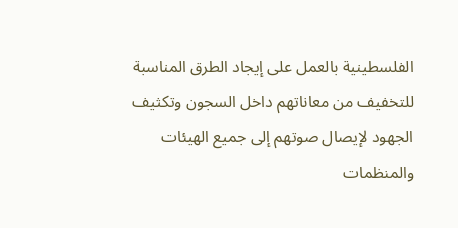الفلسطينية بالعمل على إيجاد الطرق المناسبة للتخفيف من معاناتهم داخل السجون وتكثيف الجهود لإيصال صوتهم إلى جميع الهيئات والمنظمات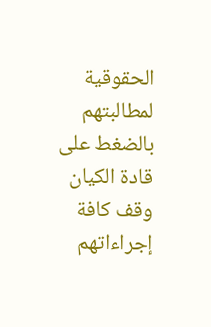الحقوقية لمطالبتهم بالضغط على قادة الكيان وقف كافة إجراءاتهم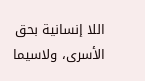اللا إنسانية بحق الأسرى، ولاسيما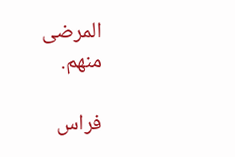المرضى منهم.

فراس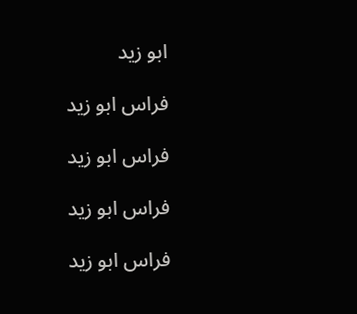ابو زيد

فراس ابو زيد

فراس ابو زيد

فراس ابو زيد

فراس ابو زيد